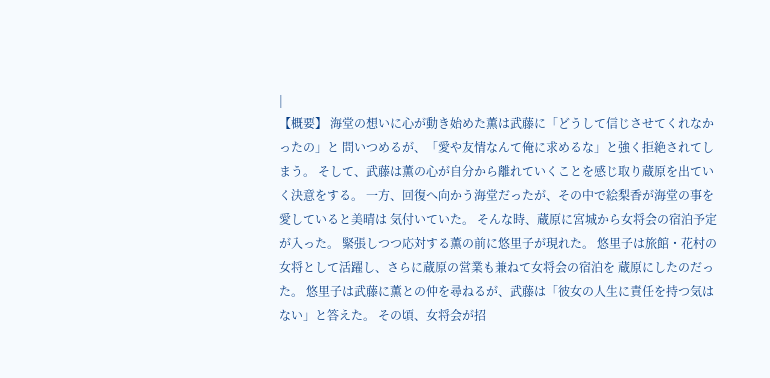|
【概要】 海堂の想いに心が動き始めた薫は武藤に「どうして信じさせてくれなかったの」と 問いつめるが、「愛や友情なんて俺に求めるな」と強く拒絶されてしまう。 そして、武藤は薫の心が自分から離れていくことを感じ取り蔵原を出ていく決意をする。 一方、回復へ向かう海堂だったが、その中で絵梨香が海堂の事を愛していると美晴は 気付いていた。 そんな時、蔵原に宮城から女将会の宿泊予定が入った。 緊張しつつ応対する薫の前に悠里子が現れた。 悠里子は旅館・花村の女将として活躍し、さらに蔵原の営業も兼ねて女将会の宿泊を 蔵原にしたのだった。 悠里子は武藤に薫との仲を尋ねるが、武藤は「彼女の人生に責任を持つ気はない」と答えた。 その頃、女将会が招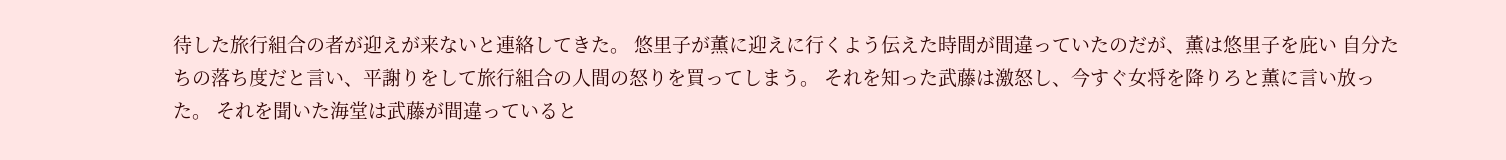待した旅行組合の者が迎えが来ないと連絡してきた。 悠里子が薫に迎えに行くよう伝えた時間が間違っていたのだが、薫は悠里子を庇い 自分たちの落ち度だと言い、平謝りをして旅行組合の人間の怒りを買ってしまう。 それを知った武藤は激怒し、今すぐ女将を降りろと薫に言い放った。 それを聞いた海堂は武藤が間違っていると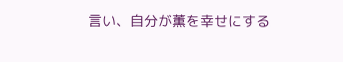言い、自分が薫を幸せにする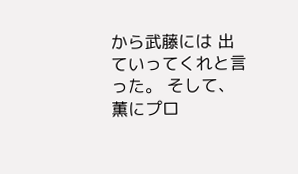から武藤には 出ていってくれと言った。 そして、薫にプロ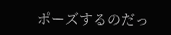ポーズするのだっ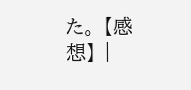た。 【感想】 |